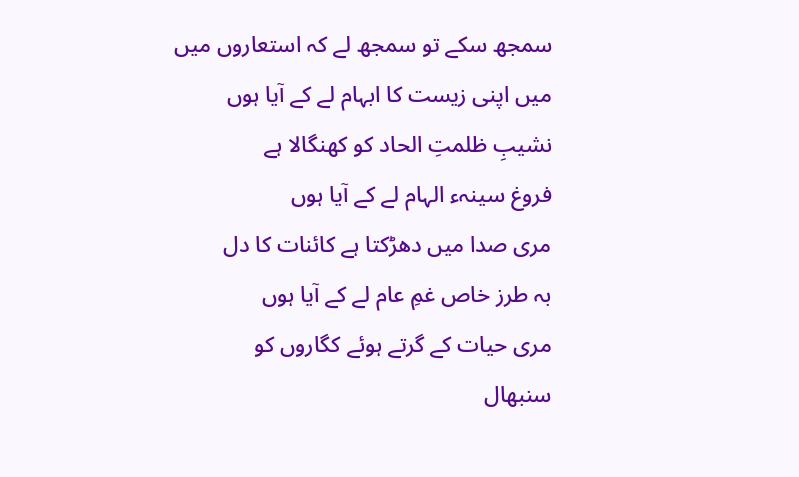سمجھ سکے تو سمجھ لے کہ استعاروں میں
میں اپنی زیست کا ابہام لے کے آیا ہوں
نشیبِ ظلمتِ الحاد کو کھنگالا ہے
فروغ سینہء الہام لے کے آیا ہوں
مری صدا میں دھڑکتا ہے کائنات کا دل
بہ طرز خاص غمِ عام لے کے آیا ہوں
مری حیات کے گرتے ہوئے کگاروں کو
سنبھال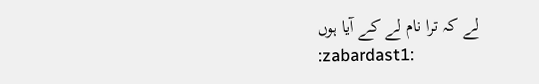لے کہ ترا نام لے کے آیا ہوں
:zabardast1: